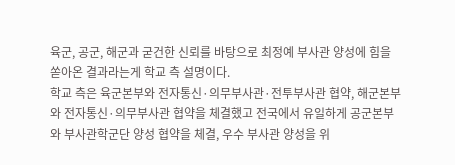육군, 공군, 해군과 굳건한 신뢰를 바탕으로 최정예 부사관 양성에 힘을 쏟아온 결과라는게 학교 측 설명이다.
학교 측은 육군본부와 전자통신·의무부사관·전투부사관 협약, 해군본부와 전자통신·의무부사관 협약을 체결했고 전국에서 유일하게 공군본부와 부사관학군단 양성 협약을 체결, 우수 부사관 양성을 위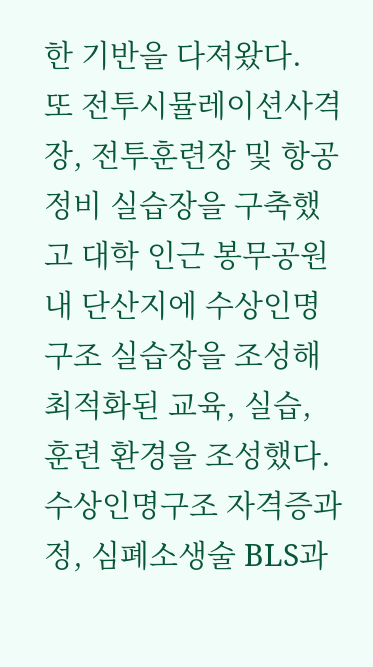한 기반을 다져왔다.
또 전투시뮬레이션사격장, 전투훈련장 및 항공정비 실습장을 구축했고 대학 인근 봉무공원 내 단산지에 수상인명구조 실습장을 조성해 최적화된 교육, 실습, 훈련 환경을 조성했다.
수상인명구조 자격증과정, 심폐소생술 BLS과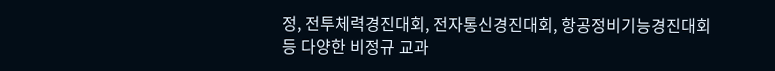정, 전투체력경진대회, 전자통신경진대회, 항공정비기능경진대회 등 다양한 비정규 교과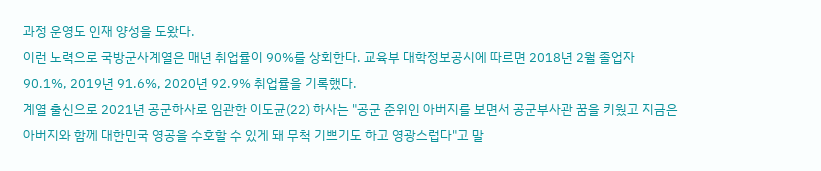과정 운영도 인재 양성을 도왔다.
이런 노력으로 국방군사계열은 매년 취업률이 90%를 상회한다. 교육부 대학정보공시에 따르면 2018년 2월 졸업자 90.1%, 2019년 91.6%, 2020년 92.9% 취업률을 기록했다.
계열 출신으로 2021년 공군하사로 임관한 이도균(22) 하사는 "공군 준위인 아버지를 보면서 공군부사관 꿈을 키웠고 지금은 아버지와 함께 대한민국 영공을 수호할 수 있게 돼 무척 기쁘기도 하고 영광스럽다"고 말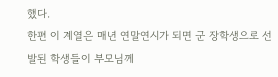했다.
한편 이 계열은 매년 연말연시가 되면 군 장학생으로 선발된 학생들이 부모님께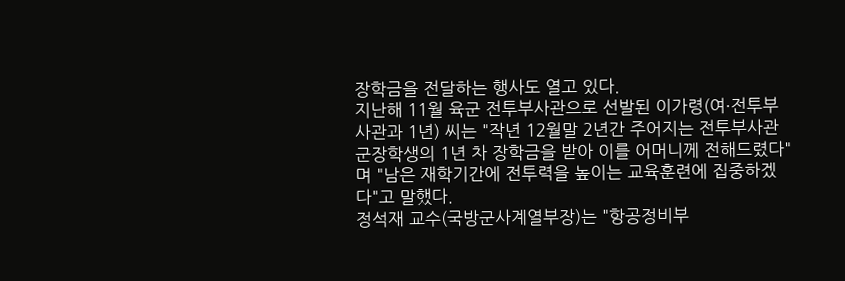장학금을 전달하는 행사도 열고 있다.
지난해 11월 육군 전투부사관으로 선발된 이가령(여·전투부사관과 1년) 씨는 "작년 12월말 2년간 주어지는 전투부사관 군장학생의 1년 차 장학금을 받아 이를 어머니께 전해드렸다"며 "남은 재학기간에 전투력을 높이는 교육훈련에 집중하겠다"고 말했다.
정석재 교수(국방군사계열부장)는 "항공정비부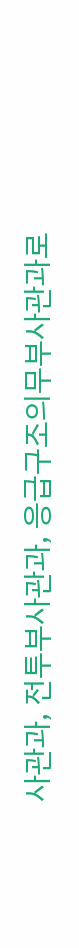사관과, 전투부사관과, 응급구조의무부사관과로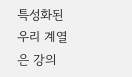특성화된 우리 계열은 강의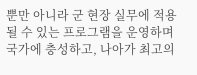뿐만 아니라 군 현장 실무에 적용될 수 있는 프로그램을 운영하며 국가에 충성하고, 나아가 최고의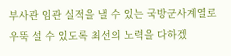부사관 임관 실적을 낼 수 있는 국방군사계열로 우뚝 설 수 있도록 최선의 노력을 다하겠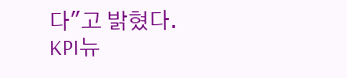다"고 밝혔다.
KPI뉴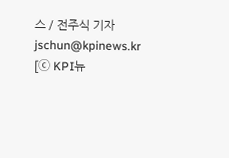스 / 전주식 기자 jschun@kpinews.kr
[ⓒ KPI뉴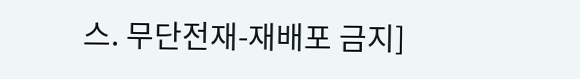스. 무단전재-재배포 금지]